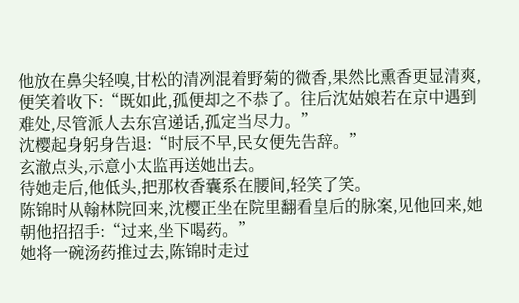他放在鼻尖轻嗅,甘松的清冽混着野菊的微香,果然比熏香更显清爽,便笑着收下:“既如此,孤便却之不恭了。往后沈姑娘若在京中遇到难处,尽管派人去东宫递话,孤定当尽力。”
沈樱起身躬身告退:“时辰不早,民女便先告辞。”
玄澈点头,示意小太监再送她出去。
待她走后,他低头,把那枚香囊系在腰间,轻笑了笑。
陈锦时从翰林院回来,沈樱正坐在院里翻看皇后的脉案,见他回来,她朝他招招手:“过来,坐下喝药。”
她将一碗汤药推过去,陈锦时走过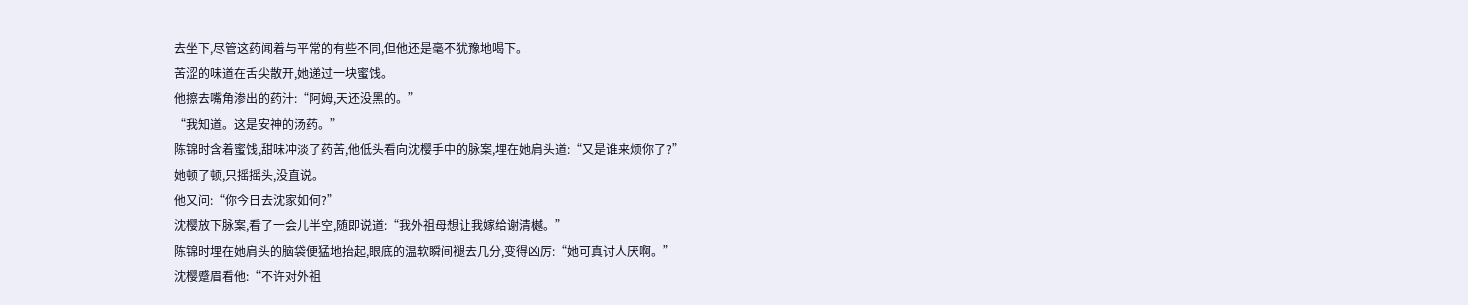去坐下,尽管这药闻着与平常的有些不同,但他还是毫不犹豫地喝下。
苦涩的味道在舌尖散开,她递过一块蜜饯。
他擦去嘴角渗出的药汁:“阿姆,天还没黑的。”
“我知道。这是安神的汤药。”
陈锦时含着蜜饯,甜味冲淡了药苦,他低头看向沈樱手中的脉案,埋在她肩头道:“又是谁来烦你了?”
她顿了顿,只摇摇头,没直说。
他又问:“你今日去沈家如何?”
沈樱放下脉案,看了一会儿半空,随即说道:“我外祖母想让我嫁给谢清樾。”
陈锦时埋在她肩头的脑袋便猛地抬起,眼底的温软瞬间褪去几分,变得凶厉:“她可真讨人厌啊。”
沈樱蹙眉看他:“不许对外祖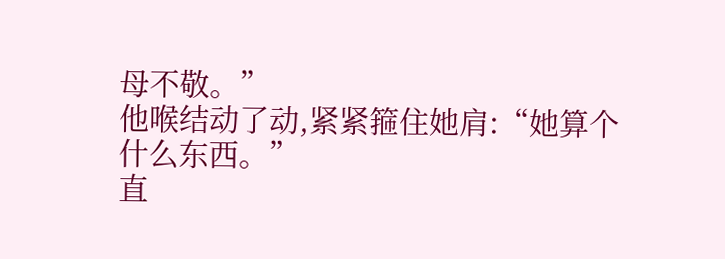母不敬。”
他喉结动了动,紧紧箍住她肩:“她算个什么东西。”
直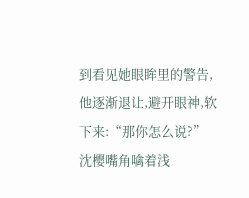到看见她眼眸里的警告,他逐渐退让,避开眼神,软下来:“那你怎么说?”
沈樱嘴角噙着浅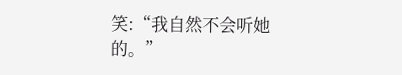笑:“我自然不会听她的。”